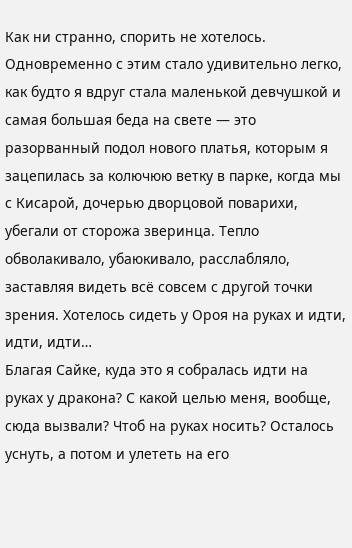Как ни странно, спорить не хотелось. Одновременно с этим стало удивительно легко, как будто я вдруг стала маленькой девчушкой и самая большая беда на свете — это разорванный подол нового платья, которым я зацепилась за колючюю ветку в парке, когда мы с Кисарой, дочерью дворцовой поварихи, убегали от сторожа зверинца. Тепло обволакивало, убаюкивало, расслабляло, заставляя видеть всё совсем с другой точки зрения. Хотелось сидеть у Ороя на руках и идти, идти, идти…
Благая Сайке, куда это я собралась идти на руках у дракона? С какой целью меня, вообще, сюда вызвали? Чтоб на руках носить? Осталось уснуть, а потом и улететь на его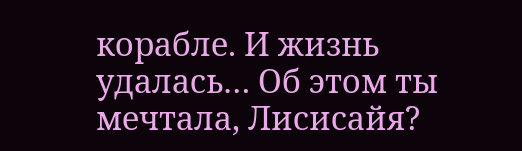корабле. И жизнь удалась… Об этом ты мечтала, Лисисайя?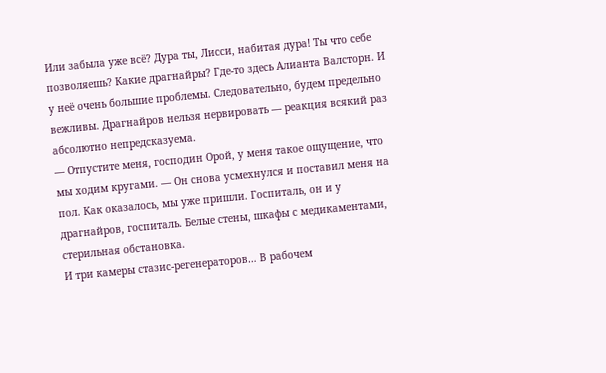Или забыла уже всё? Дура ты, Лисси, набитая дура! Ты что себе позволяешь? Какие драгнайры? Где-то здесь Алианта Валсторн. И у неё очень большие проблемы. Следовательно, будем предельно вежливы. Драгнайров нельзя нервировать — реакция всякий раз абсолютно непредсказуема.
— Отпустите меня, господин Орой, у меня такое ощущение, что мы ходим кругами. — Он снова усмехнулся и поставил меня на пол. Как оказалось, мы уже пришли. Госпиталь, он и у драгнайров, госпиталь. Белые стены, шкафы с медикаментами, стерильная обстановка.
И три камеры стазис-регенераторов… В рабочем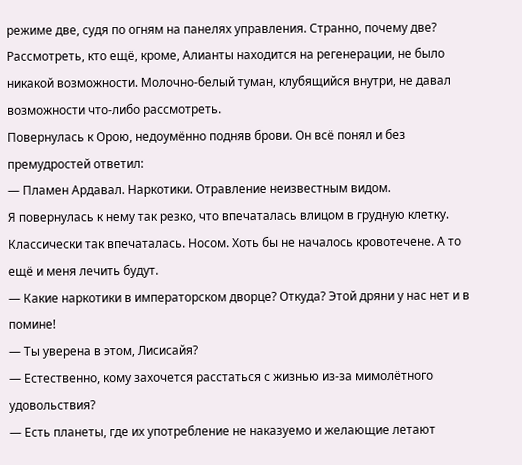режиме две, судя по огням на панелях управления. Странно, почему две? Рассмотреть, кто ещё, кроме, Алианты находится на регенерации, не было никакой возможности. Молочно-белый туман, клубящийся внутри, не давал возможности что-либо рассмотреть.
Повернулась к Орою, недоумённо подняв брови. Он всё понял и без премудростей ответил:
— Пламен Ардавал. Наркотики. Отравление неизвестным видом.
Я повернулась к нему так резко, что впечаталась влицом в грудную клетку. Классически так впечаталась. Носом. Хоть бы не началось кровотечене. А то ещё и меня лечить будут.
— Какие наркотики в императорском дворце? Откуда? Этой дряни у нас нет и в помине!
— Ты уверена в этом, Лисисайя?
— Естественно, кому захочется расстаться с жизнью из-за мимолётного удовольствия?
— Есть планеты, где их употребление не наказуемо и желающие летают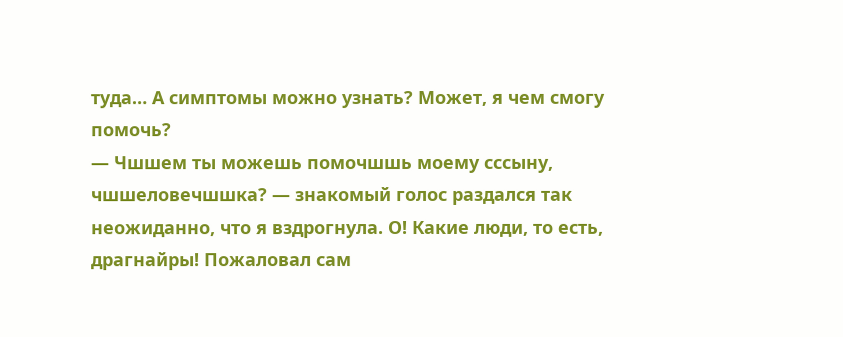туда… А симптомы можно узнать? Может, я чем смогу помочь?
— Чшшем ты можешь помочшшь моему сссыну, чшшеловечшшка? — знакомый голос раздался так неожиданно, что я вздрогнула. О! Какие люди, то есть, драгнайры! Пожаловал сам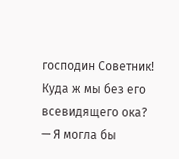господин Советник! Куда ж мы без его всевидящего ока?
— Я могла бы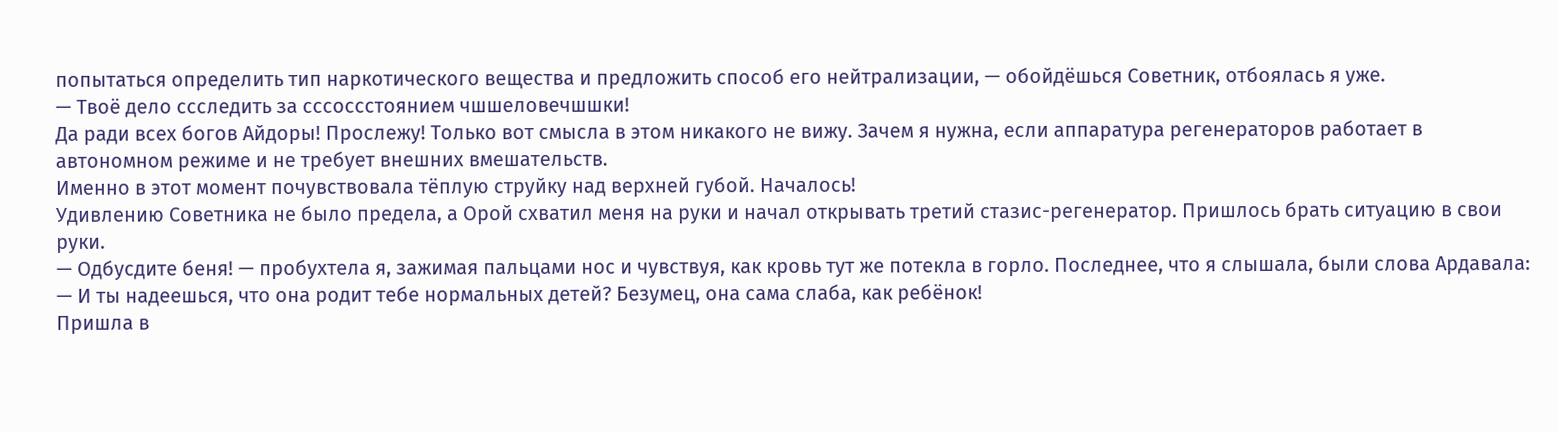попытаться определить тип наркотического вещества и предложить способ его нейтрализации, — обойдёшься Советник, отбоялась я уже.
— Твоё дело ссследить за сссоссстоянием чшшеловечшшки!
Да ради всех богов Айдоры! Прослежу! Только вот смысла в этом никакого не вижу. Зачем я нужна, если аппаратура регенераторов работает в автономном режиме и не требует внешних вмешательств.
Именно в этот момент почувствовала тёплую струйку над верхней губой. Началось!
Удивлению Советника не было предела, а Орой схватил меня на руки и начал открывать третий стазис-регенератор. Пришлось брать ситуацию в свои руки.
— Одбусдите беня! — пробухтела я, зажимая пальцами нос и чувствуя, как кровь тут же потекла в горло. Последнее, что я слышала, были слова Ардавала:
— И ты надеешься, что она родит тебе нормальных детей? Безумец, она сама слаба, как ребёнок!
Пришла в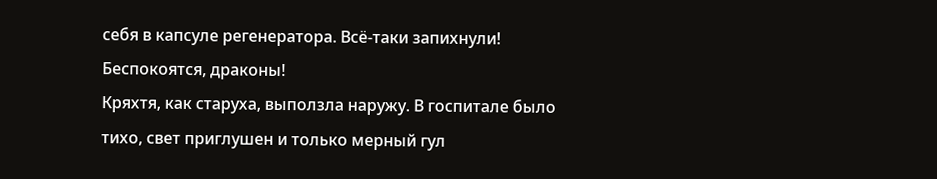себя в капсуле регенератора. Всё-таки запихнули! Беспокоятся, драконы!
Кряхтя, как старуха, выползла наружу. В госпитале было тихо, свет приглушен и только мерный гул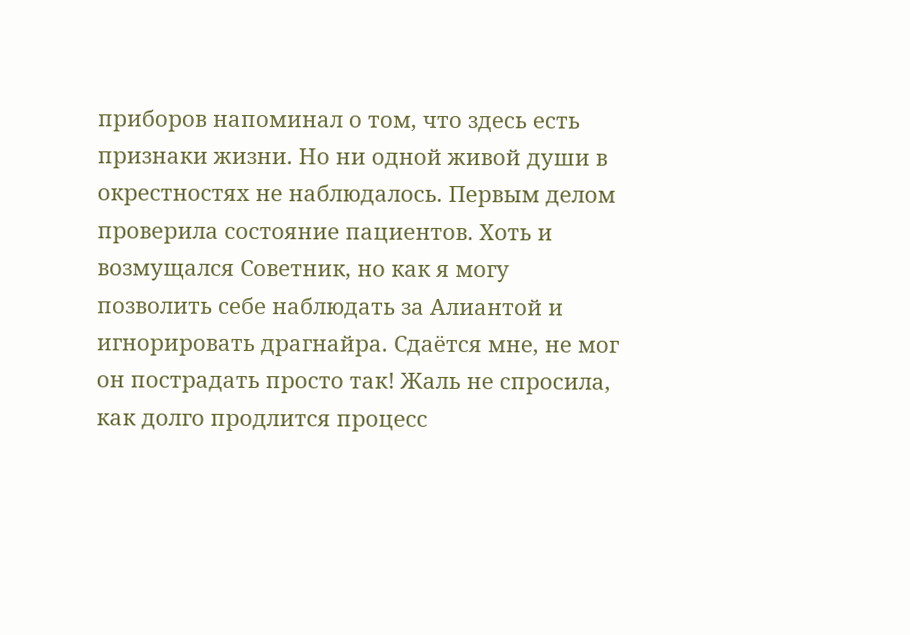приборов напоминал о том, что здесь есть признаки жизни. Но ни одной живой души в окрестностях не наблюдалось. Первым делом проверила состояние пациентов. Хоть и возмущался Советник, но как я могу позволить себе наблюдать за Алиантой и игнорировать драгнайра. Сдаётся мне, не мог он пострадать просто так! Жаль не спросила, как долго продлится процесс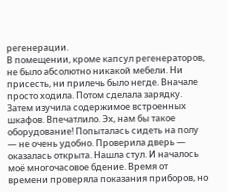регенерации.
В помещении, кроме капсул регенераторов, не было абсолютно никакой мебели. Ни присесть, ни прилечь было негде. Вначале просто ходила. Потом сделала зарядку. Затем изучила содержимое встроенных шкафов. Впечатлило. Эх, нам бы такое оборудование! Попыталась сидеть на полу — не очень удобно. Проверила дверь — оказалась открыта. Нашла стул. И началось моё многочасовое бдение. Время от времени проверяла показания приборов, но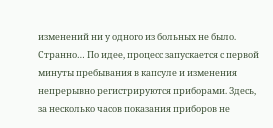изменений ни у одного из больных не было. Странно… По идее, процесс запускается с первой минуты пребывания в капсуле и изменения непрерывно регистрируются приборами. Здесь, за несколько часов показания приборов не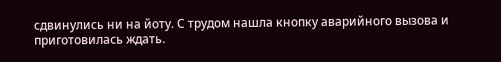сдвинулись ни на йоту. С трудом нашла кнопку аварийного вызова и приготовилась ждать.